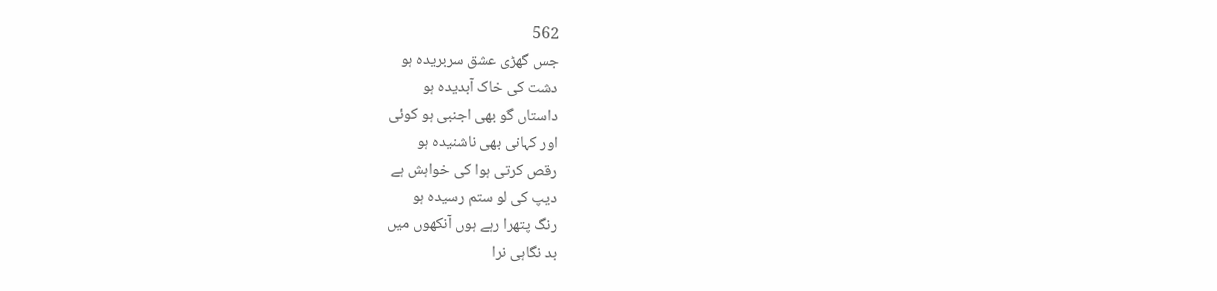562
جس گھڑی عشق سربریدہ ہو
دشت کی خاک آبدیدہ ہو
داستاں گو بھی اجنبی ہو کوئی
اور کہانی بھی ناشنیدہ ہو
رقص کرتی ہوا کی خواہش ہے
دیپ کی لو ستم رسیدہ ہو
رنگ پتھرا رہے ہوں آنکھوں میں
بد نگاہی نرا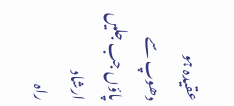عقیدہ ہو
دھوپ سے پاؤں جب جلیں ارشاد
راہ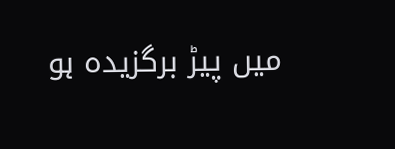میں پیڑ برگزیدہ ہو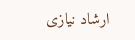ارشاد نیازی